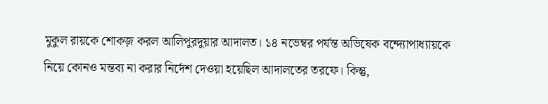মুকুল রায়কে শোকজ় করল আলিপুরদুয়ার আদালত। ১৪ নভেম্বর পর্যন্ত অভিষেক বন্দ্যোপাধ্যায়কে নিয়ে কোনও মন্তব্য না করার নির্দেশ দেওয়া হয়েছিল আদালতের তরফে। কিন্তু,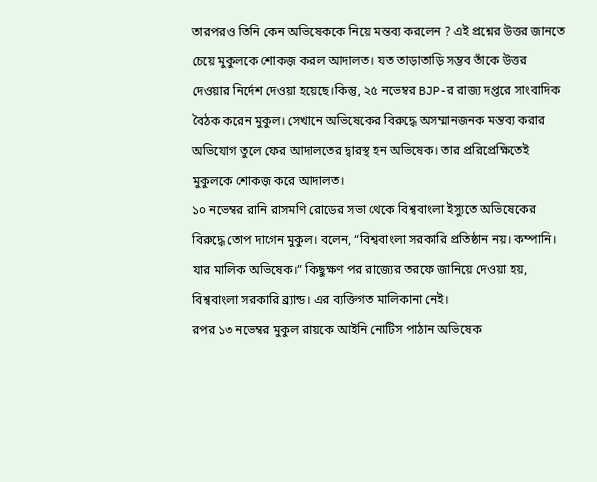তারপরও তিনি কেন অভিষেককে নিয়ে মন্তব্য করলেন ? এই প্রশ্নের উত্তর জানতে চেয়ে মুকুলকে শোকজ় করল আদালত। যত তাড়াতাড়ি সম্ভব তাঁকে উত্তর দেওয়ার নির্দেশ দেওয়া হয়েছে।কিন্তু, ২৫ নভেম্বর BJP-র রাজ্য দপ্তরে সাংবাদিক বৈঠক করেন মুকুল। সেখানে অভিষেকের বিরুদ্ধে অসম্মানজনক মন্তব্য করার অভিযোগ তুলে ফের আদালতের দ্বারস্থ হন অভিষেক। তার প্ররিপ্রেক্ষিতেই মুকুলকে শোকজ় করে আদালত।
১০ নভেম্বর রানি রাসমণি রোডের সভা থেকে বিশ্ববাংলা ইস্যুতে অভিষেকের বিরুদ্ধে তোপ দাগেন মুকুল। বলেন, “বিশ্ববাংলা সরকারি প্রতিষ্ঠান নয়। কম্পানি। যার মালিক অভিষেক।” কিছুক্ষণ পর রাজ্যের তরফে জানিয়ে দেওয়া হয়, বিশ্ববাংলা সরকারি ব্র্যান্ড। এর ব্যক্তিগত মালিকানা নেই।
রপর ১৩ নভেম্বর মুকুল রায়কে আইনি নোটিস পাঠান অভিষেক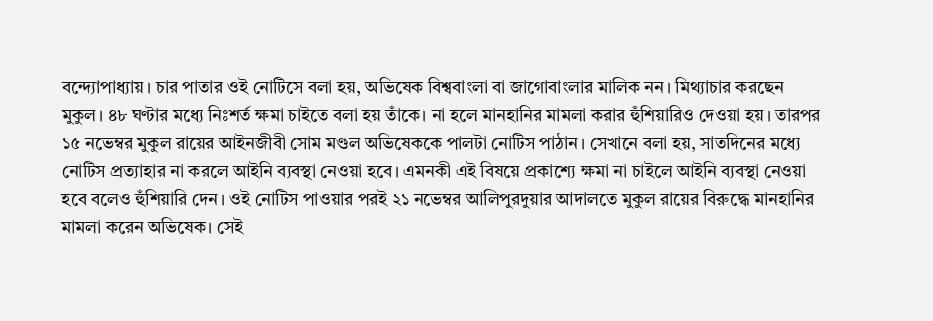বন্দ্যোপাধ্যায়। চার পাতার ওই নোটিসে বলা হয়, অভিষেক বিশ্ববাংলা বা জাগোবাংলার মালিক নন। মিথ্যাচার করছেন মুকুল। ৪৮ ঘণ্টার মধ্যে নিঃশর্ত ক্ষমা চাইতে বলা হয় তাঁকে। না হলে মানহানির মামলা করার হুঁশিয়ারিও দেওয়া হয়। তারপর ১৫ নভেম্বর মুকুল রায়ের আইনজীবী সোম মণ্ডল অভিষেককে পালটা নোটিস পাঠান। সেখানে বলা হয়, সাতদিনের মধ্যে নোটিস প্রত্যাহার না করলে আইনি ব্যবস্থা নেওয়া হবে। এমনকী এই বিষয়ে প্রকাশ্যে ক্ষমা না চাইলে আইনি ব্যবস্থা নেওয়া হবে বলেও হুঁশিয়ারি দেন। ওই নোটিস পাওয়ার পরই ২১ নভেম্বর আলিপুরদুয়ার আদালতে মুকুল রায়ের বিরুদ্ধে মানহানির মামলা করেন অভিষেক। সেই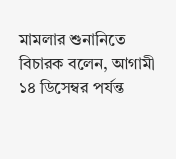মামলার শুনানিতে বিচারক বলেন, আগামী ১৪ ডিসেম্বর পর্যন্ত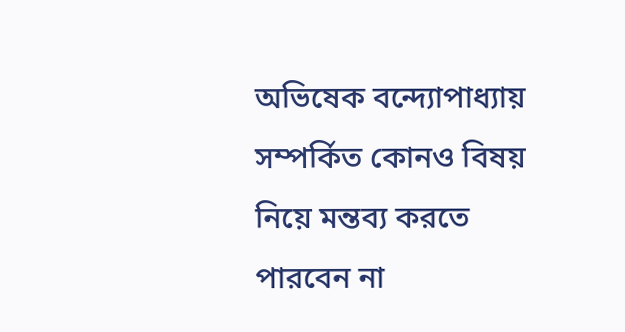অভিষেক বন্দ্যোপাধ্যায় সম্পর্কিত কোনও বিষয় নিয়ে মন্তব্য করতে পারবেন না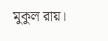মুকুল রায়।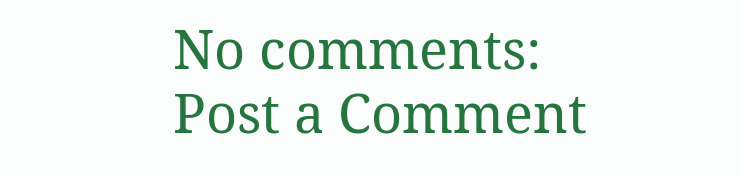No comments:
Post a Comment